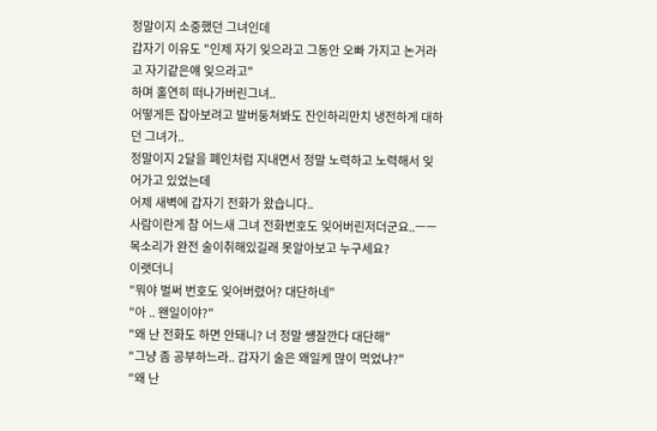정말이지 소중했던 그녀인데
갑자기 이유도 "인제 자기 잊으라고 그동안 오빠 가지고 논거라고 자기같은얘 잊으라고"
하며 홀연히 떠나가버린그녀..
어떻게든 잡아보려고 발버둥쳐봐도 잔인하리만치 냉전하게 대하던 그녀가..
정말이지 2달을 폐인처럼 지내면서 정말 노력하고 노력해서 잊어가고 있었는데
어제 새벽에 갑자기 전화가 왔습니다..
사람이란게 참 어느새 그녀 전화번호도 잊어버린저더군요..ㅡㅡ
목소리가 완전 술이취해있길래 못알아보고 누구세요?
이랫더니
"뭐야 벌써 번호도 잊어버렸어? 대단하네"
"아 .. 왠일이야?"
"왜 난 전화도 하면 안돼니? 너 정말 썡잘깐다 대단해"
"그냥 좀 공부하느라.. 갑자기 술은 왜일케 많이 먹었냐?"
"왜 난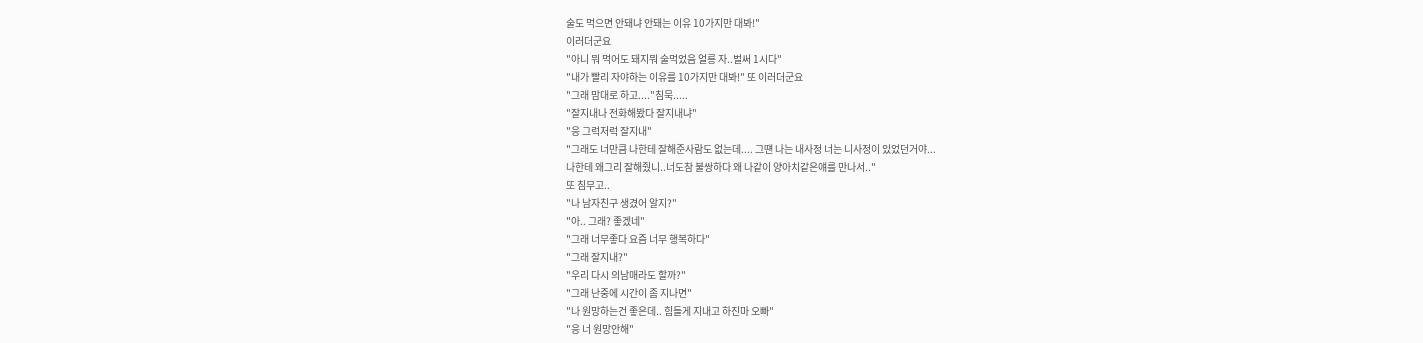술도 먹으면 안돼냐 안돼는 이유 10가지만 대봐!"
이러더군요
"아니 뭐 먹어도 돼지뭐 술먹었음 얼릉 자..벌써 1시다"
"내가 빨리 자야하는 이유를 10가지만 대봐!" 또 이러더군요
"그래 맘대로 하고...."침묵.....
"잘지내나 전화해봤다 잘지내냐"
"응 그럭저럭 잘지내"
"그래도 너만큼 나한테 잘해준사람도 없는데.... 그떈 나는 내사정 너는 니사정이 있었던거야...
나한테 왜그리 잘해줬니..너도참 불쌍하다 왜 나같이 양아치같은얘를 만나서.."
또 침무고..
"나 남자친구 생겼어 알지?"
"아.. 그래? 좋겠네"
"그래 너무좋다 요즘 너무 행복하다"
"그래 잘지내?"
"우리 다시 의남매라도 할까?"
"그래 난중에 시간이 좀 지나면"
"나 원망하는건 좋은데.. 힘들게 지내고 하진마 오빠"
"응 너 원망안해"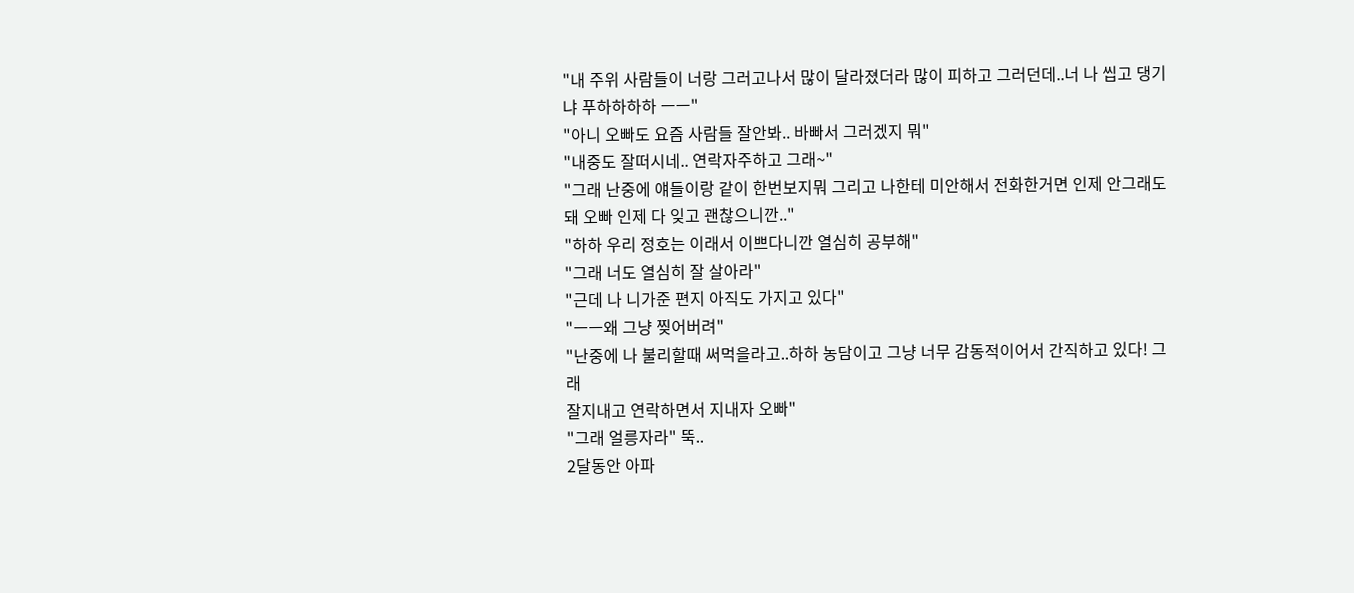"내 주위 사람들이 너랑 그러고나서 많이 달라졌더라 많이 피하고 그러던데..너 나 씹고 댕기냐 푸하하하하 ㅡㅡ"
"아니 오빠도 요즘 사람들 잘안봐.. 바빠서 그러겠지 뭐"
"내중도 잘떠시네.. 연락자주하고 그래~"
"그래 난중에 얘들이랑 같이 한번보지뭐 그리고 나한테 미안해서 전화한거면 인제 안그래도 돼 오빠 인제 다 잊고 괜찮으니깐.."
"하하 우리 정호는 이래서 이쁘다니깐 열심히 공부해"
"그래 너도 열심히 잘 살아라"
"근데 나 니가준 편지 아직도 가지고 있다"
"ㅡㅡ왜 그냥 찢어버려"
"난중에 나 불리할때 써먹을라고..하하 농담이고 그냥 너무 감동적이어서 간직하고 있다! 그래
잘지내고 연락하면서 지내자 오빠"
"그래 얼릉자라" 뚝..
2달동안 아파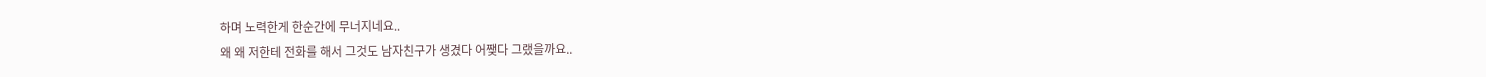하며 노력한게 한순간에 무너지네요..
왜 왜 저한테 전화를 해서 그것도 남자친구가 생겼다 어쨎다 그랬을까요..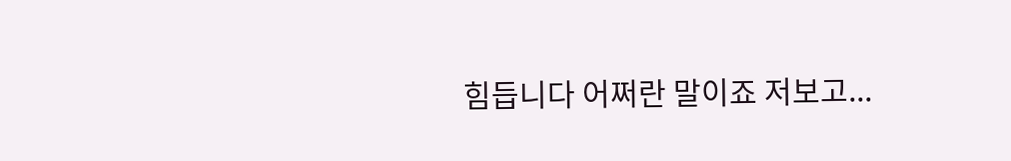힘듭니다 어쩌란 말이죠 저보고...